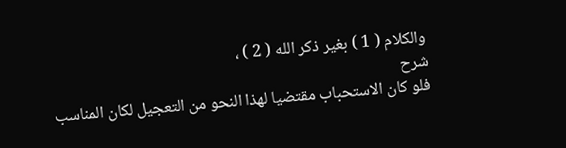والكلام ( 1 ) بغير ذكر الله ( 2 ) ،
شرح
فلو كان الاستحباب مقتضيا لهذا النحو من التعجيل لكان المناسب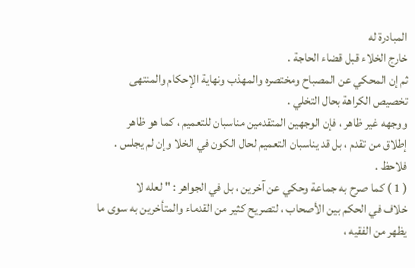المبادرة له
خارج الخلاء قبل قضاء الحاجة .
ثم إن المحكي عن المصباح ومختصره والمهذب ونهاية الإحكام والمنتهى
تخصيص الكراهة بحال التخلي .
ووجهه غير ظاهر ، فإن الوجهين المتقدمين مناسبان للتعميم ، كما هو ظاهر
إطلاق من تقدم ، بل قد يناسبان التعميم لحال الكون في الخلا وإن لم يجلس .
فلاحظ .
( 1 ) كما صرح به جماعة وحكي عن آخرين ، بل في الجواهر : " لعله لا
خلاف في الحكم بين الأصحاب ، لتصريح كثير من القدماء والمتأخرين به سوى ما
يظهر من الفقيه ،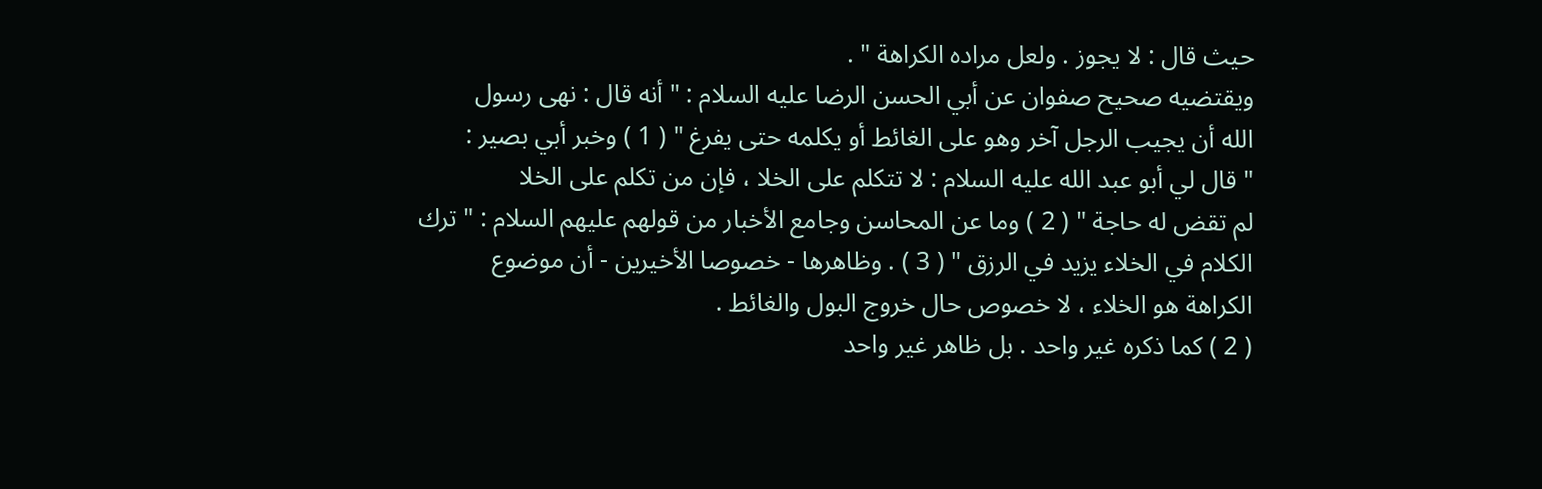حيث قال : لا يجوز . ولعل مراده الكراهة " .
ويقتضيه صحيح صفوان عن أبي الحسن الرضا عليه السلام : " أنه قال : نهى رسول
الله أن يجيب الرجل آخر وهو على الغائط أو يكلمه حتى يفرغ " ( 1 ) وخبر أبي بصير :
" قال لي أبو عبد الله عليه السلام : لا تتكلم على الخلا ، فإن من تكلم على الخلا
لم تقض له حاجة " ( 2 ) وما عن المحاسن وجامع الأخبار من قولهم عليهم السلام : " ترك
الكلام في الخلاء يزيد في الرزق " ( 3 ) . وظاهرها - خصوصا الأخيرين - أن موضوع
الكراهة هو الخلاء ، لا خصوص حال خروج البول والغائط .
( 2 ) كما ذكره غير واحد . بل ظاهر غير واحد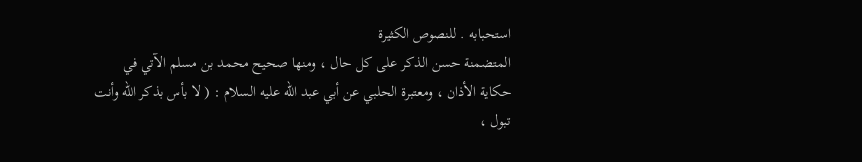استحبابه . للنصوص الكثيرة
المتضمنة حسن الذكر على كل حال ، ومنها صحيح محمد بن مسلم الآتي في
حكاية الأذان ، ومعتبرة الحلبي عن أبي عبد الله عليه السلام : ( لا بأس بذكر الله وأنت تبول ،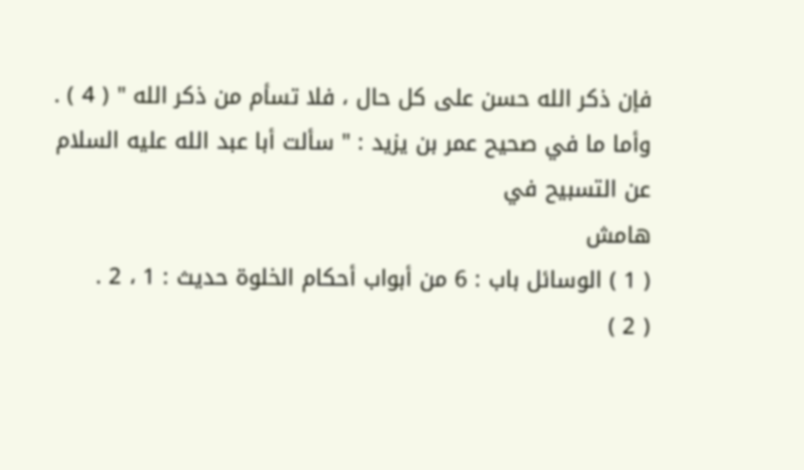فإن ذكر الله حسن على كل حال ، فلا تسأم من ذكر الله " ( 4 ) .
وأما ما في صحيح عمر بن يزيد : " سألت أبا عبد الله عليه السلام عن التسبيح في
هامش
( 1 ) الوسائل باب : 6 من أبواب أحكام الخلوة حديث : 1 ، 2 .
( 2 )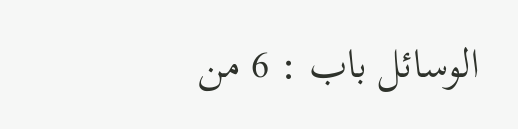الوسائل باب : 6 من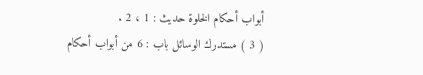أبواب أحكام الخلوة حديث : 1 ، 2 .
( 3 ) مستدرك الوسائل باب : 6 من أبواب أحكام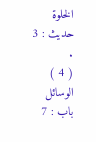الخلوة حديث : 3 .
( 4 ) الوسائل باب : 7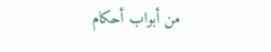من أبواب أحكام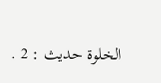الخلوة حديث : 2 .